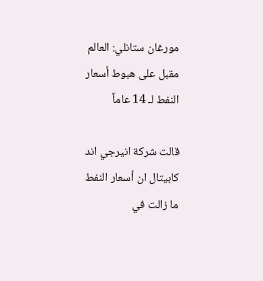مورغان ستانلي: العالم مقبل على هبوط أسعار النفط لـ 14 عاماً

قالت شركة انيرجي اند كابيتال ان أسعار النفط ما زالت في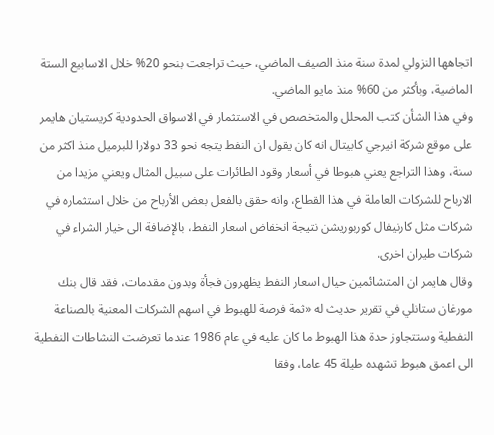اتجاهها النزولي لمدة سنة منذ الصيف الماضي، حيث تراجعت بنحو 20% خلال الاسابيع الستة الماضية، وبأكثر من 60% منذ مايو الماضي.
وفي هذا الشأن كتب المحلل والمتخصص في الاستثمار في الاسواق الحدودية كريستيان هايمر على موقع شركة انيرجي كابيتال انه كان يقول ان النفط يتجه نحو 33 دولارا للبرميل منذ اكثر من سنة، وهذا التراجع يعني هبوطا في أسعار وقود الطائرات على سبيل المثال ويعني مزيدا من الارباح للشركات العاملة في هذا القطاع، وانه حقق بالفعل بعض الأرباح من خلال استثماره في شركات مثل كارنيفال كوربوريشن نتيجة انخفاض اسعار النفط، بالإضافة الى خيار الشراء في شركات طيران اخرى.
وقال هايمر ان المتشائمين حيال اسعار النفط يظهرون فجأة وبدون مقدمات، فقد قال بنك مورغان ستانلي في تقرير حديث له «ثمة فرصة للهبوط في اسهم الشركات المعنية بالصناعة النفطية وستتجاوز حدة هذا الهبوط ما كان عليه في عام 1986 عندما تعرضت النشاطات النفطية الى اعمق هبوط تشهده طيلة 45 عاما، وفقا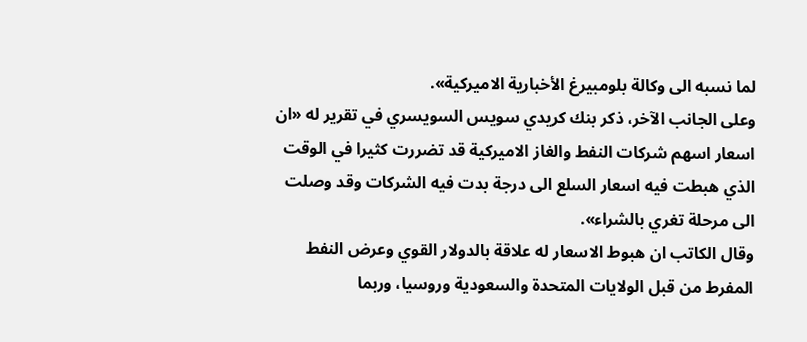لما نسبه الى وكالة بلومبيرغ الأخبارية الاميركية».
وعلى الجانب الآخر، ذكر بنك كريدي سويس السويسري في تقرير له «ان اسعار اسهم شركات النفط والغاز الاميركية قد تضررت كثيرا في الوقت الذي هبطت فيه اسعار السلع الى درجة بدت فيه الشركات وقد وصلت الى مرحلة تغري بالشراء».
وقال الكاتب ان هبوط الاسعار له علاقة بالدولار القوي وعرض النفط المفرط من قبل الولايات المتحدة والسعودية وروسيا، وربما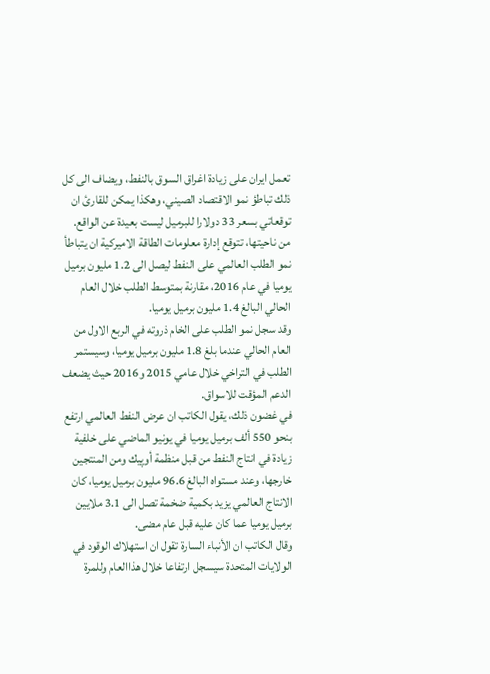تعمل ايران على زيادة اغراق السوق بالنفط، ويضاف الى كل ذلك تباطؤ نمو الاقتصاد الصيني، وهكذا يمكن للقارئ ان توقعاتي بسعر 33 دولارا للبرميل ليست بعيدة عن الواقع.
من ناحيتها، تتوقع إدارة معلومات الطاقة الاميركية ان يتباطأ نمو الطلب العالمي على النفط ليصل الى 1.2 مليون برميل يوميا في عام 2016، مقارنة بمتوسط الطلب خلال العام الحالي البالغ 1.4 مليون برميل يوميا.
وقد سجل نمو الطلب على الخام ذروته في الربع الاول من العام الحالي عندما بلغ 1.8 مليون برميل يوميا، وسيستمر الطلب في التراخي خلال عامي 2015 و2016 حيث يضعف الدعم المؤقت للاسواق.
في غضون ذلك، يقول الكاتب ان عرض النفط العالمي ارتفع بنحو 550 ألف برميل يوميا في يونيو الماضي على خلفية زيادة في انتاج النفط من قبل منظمة أوپيك ومن المنتجين خارجها، وعند مستواه البالغ 96.6 مليون برميل يوميا، كان الانتاج العالمي يزيد بكمية ضخمة تصل الى 3.1 ملايين برميل يوميا عما كان عليه قبل عام مضى.
وقال الكاتب ان الأنباء السارة تقول ان استهلاك الوقود في الولايات المتحدة سيسجل ارتفاعا خلال هذاالعام وللمرة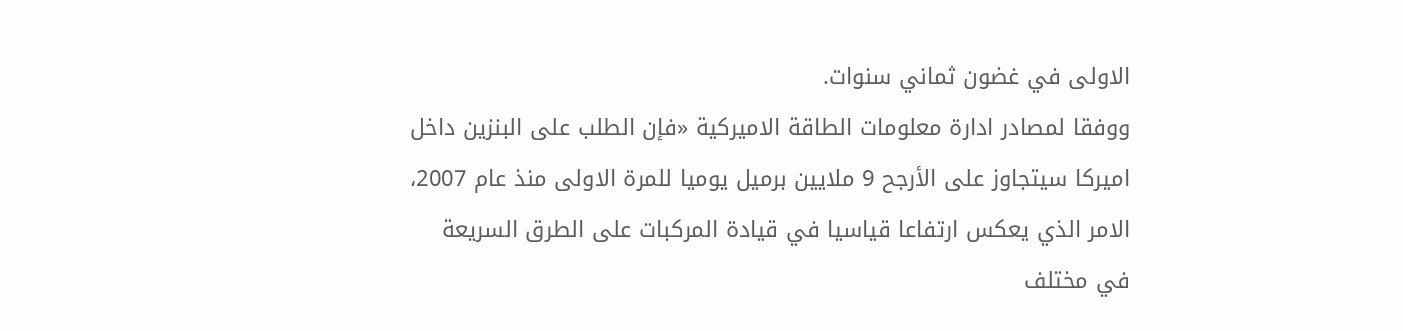الاولى في غضون ثماني سنوات.
ووفقا لمصادر ادارة معلومات الطاقة الاميركية «فإن الطلب على البنزين داخل اميركا سيتجاوز على الأرجح 9 ملايين برميل يوميا للمرة الاولى منذ عام 2007، الامر الذي يعكس ارتفاعا قياسيا في قيادة المركبات على الطرق السريعة في مختلف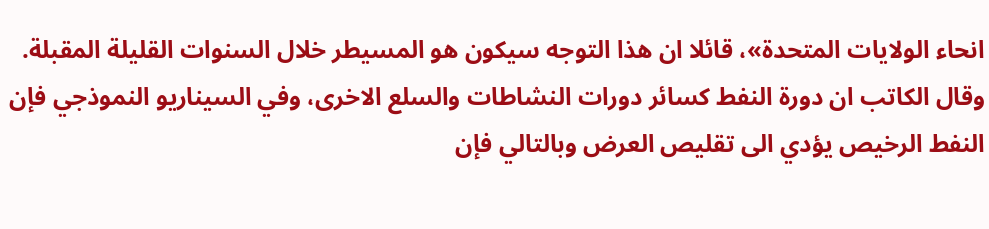انحاء الولايات المتحدة»، قائلا ان هذا التوجه سيكون هو المسيطر خلال السنوات القليلة المقبلة.
وقال الكاتب ان دورة النفط كسائر دورات النشاطات والسلع الاخرى، وفي السيناريو النموذجي فإن النفط الرخيص يؤدي الى تقليص العرض وبالتالي فإن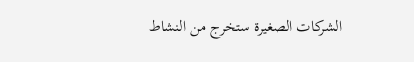الشركات الصغيرة ستخرج من النشاط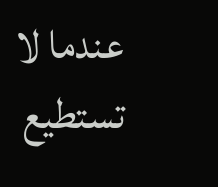عندما لا تستطيع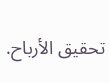تحقيق الأرباح.